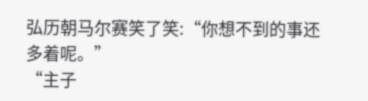弘历朝马尔赛笑了笑:“你想不到的事还多着呢。”
“主子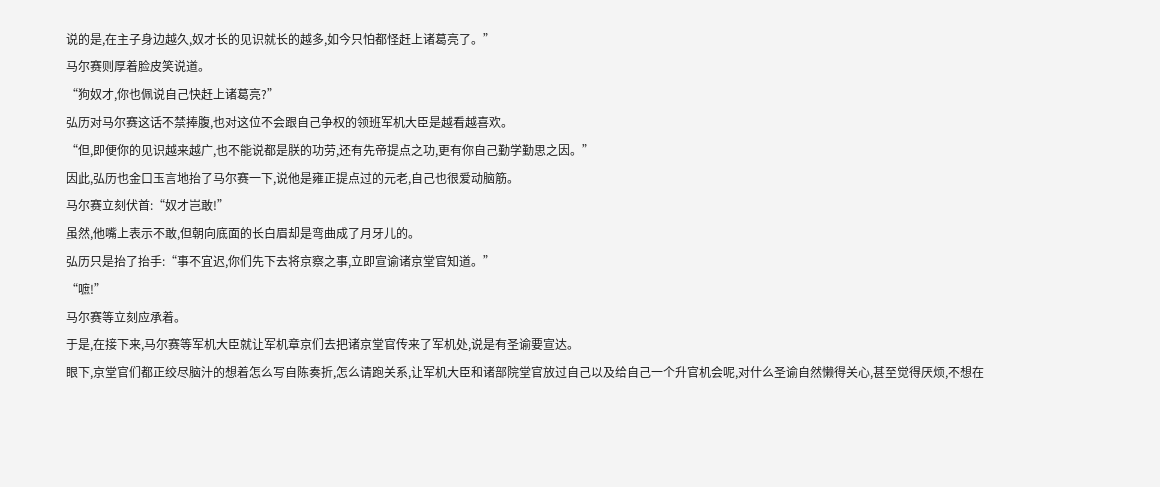说的是,在主子身边越久,奴才长的见识就长的越多,如今只怕都怪赶上诸葛亮了。”
马尔赛则厚着脸皮笑说道。
“狗奴才,你也佩说自己快赶上诸葛亮?”
弘历对马尔赛这话不禁捧腹,也对这位不会跟自己争权的领班军机大臣是越看越喜欢。
“但,即便你的见识越来越广,也不能说都是朕的功劳,还有先帝提点之功,更有你自己勤学勤思之因。”
因此,弘历也金口玉言地抬了马尔赛一下,说他是雍正提点过的元老,自己也很爱动脑筋。
马尔赛立刻伏首:“奴才岂敢!”
虽然,他嘴上表示不敢,但朝向底面的长白眉却是弯曲成了月牙儿的。
弘历只是抬了抬手:“事不宜迟,你们先下去将京察之事,立即宣谕诸京堂官知道。”
“嗻!”
马尔赛等立刻应承着。
于是,在接下来,马尔赛等军机大臣就让军机章京们去把诸京堂官传来了军机处,说是有圣谕要宣达。
眼下,京堂官们都正绞尽脑汁的想着怎么写自陈奏折,怎么请跑关系,让军机大臣和诸部院堂官放过自己以及给自己一个升官机会呢,对什么圣谕自然懒得关心,甚至觉得厌烦,不想在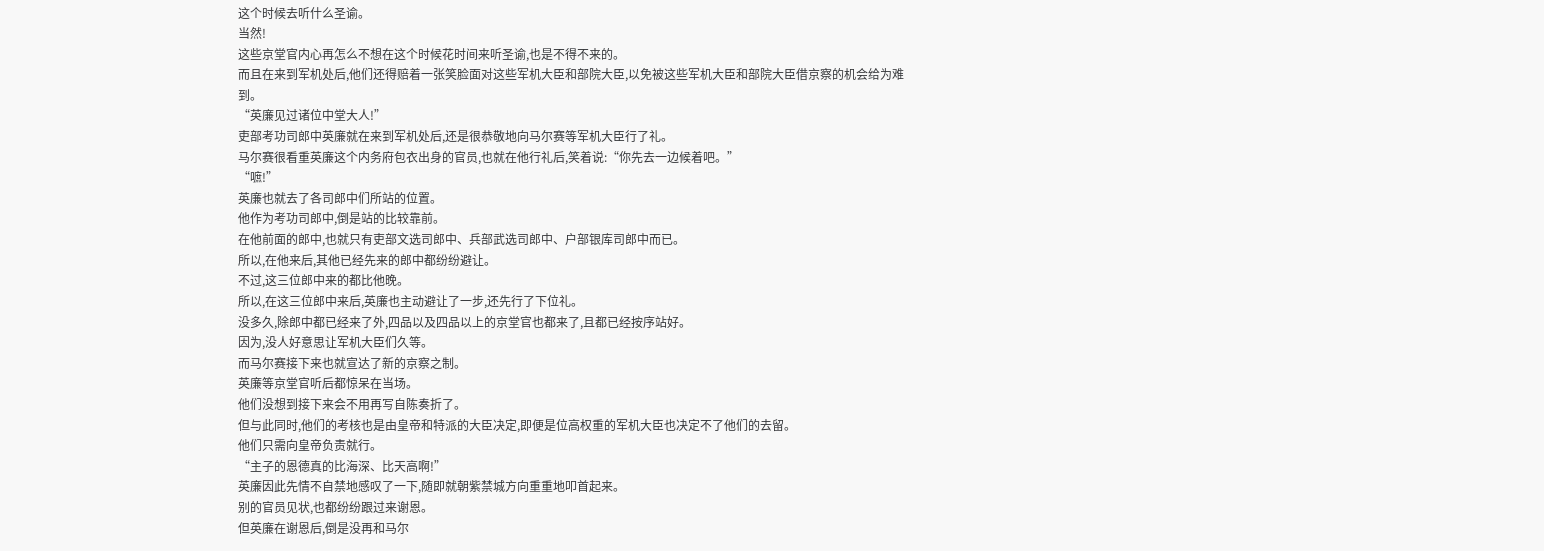这个时候去听什么圣谕。
当然!
这些京堂官内心再怎么不想在这个时候花时间来听圣谕,也是不得不来的。
而且在来到军机处后,他们还得赔着一张笑脸面对这些军机大臣和部院大臣,以免被这些军机大臣和部院大臣借京察的机会给为难到。
“英廉见过诸位中堂大人!”
吏部考功司郎中英廉就在来到军机处后,还是很恭敬地向马尔赛等军机大臣行了礼。
马尔赛很看重英廉这个内务府包衣出身的官员,也就在他行礼后,笑着说:“你先去一边候着吧。”
“嗻!”
英廉也就去了各司郎中们所站的位置。
他作为考功司郎中,倒是站的比较靠前。
在他前面的郎中,也就只有吏部文选司郎中、兵部武选司郎中、户部银库司郎中而已。
所以,在他来后,其他已经先来的郎中都纷纷避让。
不过,这三位郎中来的都比他晚。
所以,在这三位郎中来后,英廉也主动避让了一步,还先行了下位礼。
没多久,除郎中都已经来了外,四品以及四品以上的京堂官也都来了,且都已经按序站好。
因为,没人好意思让军机大臣们久等。
而马尔赛接下来也就宣达了新的京察之制。
英廉等京堂官听后都惊呆在当场。
他们没想到接下来会不用再写自陈奏折了。
但与此同时,他们的考核也是由皇帝和特派的大臣决定,即便是位高权重的军机大臣也决定不了他们的去留。
他们只需向皇帝负责就行。
“主子的恩德真的比海深、比天高啊!”
英廉因此先情不自禁地感叹了一下,随即就朝紫禁城方向重重地叩首起来。
别的官员见状,也都纷纷跟过来谢恩。
但英廉在谢恩后,倒是没再和马尔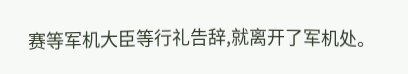赛等军机大臣等行礼告辞,就离开了军机处。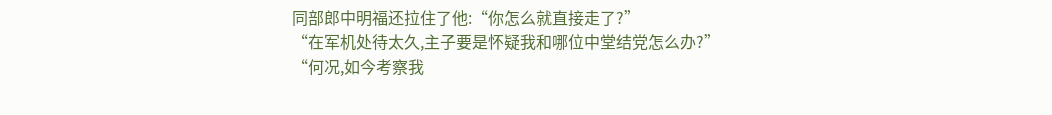同部郎中明福还拉住了他:“你怎么就直接走了?”
“在军机处待太久,主子要是怀疑我和哪位中堂结党怎么办?”
“何况,如今考察我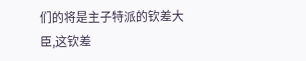们的将是主子特派的钦差大臣,这钦差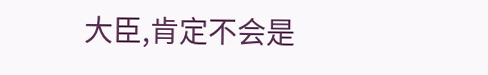大臣,肯定不会是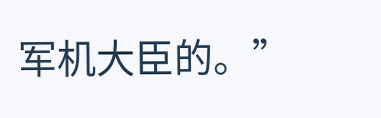军机大臣的。”